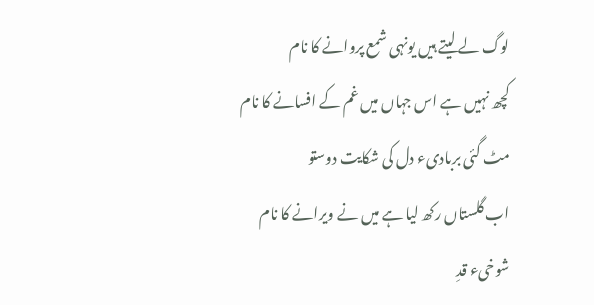لوگ لے لیتے ہیں یونہی شمع پروانے کا نام
کچھ نہیں ہے اس جہاں میں غم کے افسانے کا نام
مٹ گئی بربادیء دل کی شکایت دوستو
اب گلستاں رکھ لیا ہے میں نے ویرانے کا نام
شوخیء قدِ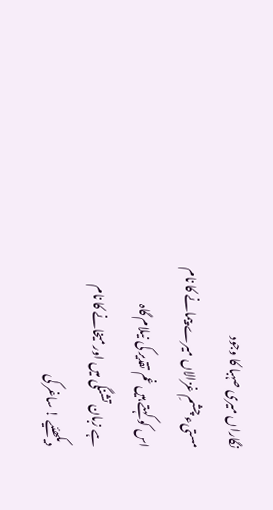نگاراں میری صہبا کا وجود
مستیء چشمِ غزالاں میرے پیمانے کا نام
اس کو کہتے ہیں غم تقدیر کی نیلام گاہ
ہے زبان تشنگی میں اور میخانے کا نام
دیکھئیے ! ساغر کی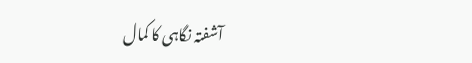آشفتہ نگاہی کا کمال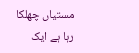مستیاں چھلکا رہا ہے ایک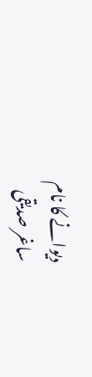دیوانے کا نام
ساغر صدیقی